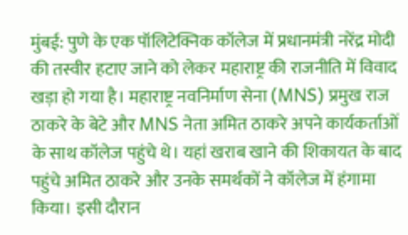मुंबई: पुणे के एक पॉलिटेक्निक कॉलेज में प्रधानमंत्री नरेंद्र मोदी की तस्वीर हटाए जाने को लेकर महाराष्ट्र की राजनीति में विवाद खड़ा हो गया है। महाराष्ट्र नवनिर्माण सेना (MNS) प्रमुख राज ठाकरे के बेटे और MNS नेता अमित ठाकरे अपने कार्यकर्ताओं के साथ कॉलेज पहुंचे थे। यहां खराब खाने की शिकायत के बाद पहुंचे अमित ठाकरे और उनके समर्थकों ने कॉलेज में हंगामा किया। इसी दौरान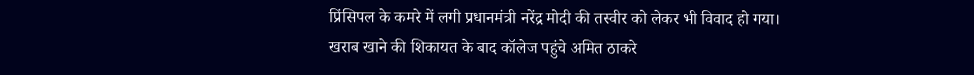प्रिंसिपल के कमरे में लगी प्रधानमंत्री नरेंद्र मोदी की तस्वीर को लेकर भी विवाद हो गया।
खराब खाने की शिकायत के बाद कॉलेज पहुंचे अमित ठाकरे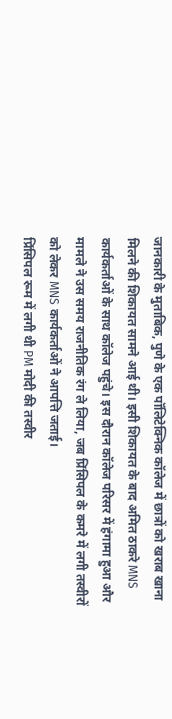जानकारी के मुताबिक, पुणे के एक पॉलिटेक्निक कॉलेज में छात्रों को खराब खाना मिलने की शिकायत सामने आई थी। इसी शिकायत के बाद अमित ठाकरे MNS कार्यकर्ताओं के साथ कॉलेज पहुंचे। इस दौरान कॉलेज परिसर में हंगामा हुआ और मामले ने उस समय राजनीतिक रंग ले लिया, जब प्रिंसिपल के कमरे में लगी तस्वीरों को लेकर MNS कार्यकर्ताओं ने आपत्ति जताई।
प्रिंसिपल रूम में लगी थी PM मोदी की तस्वीर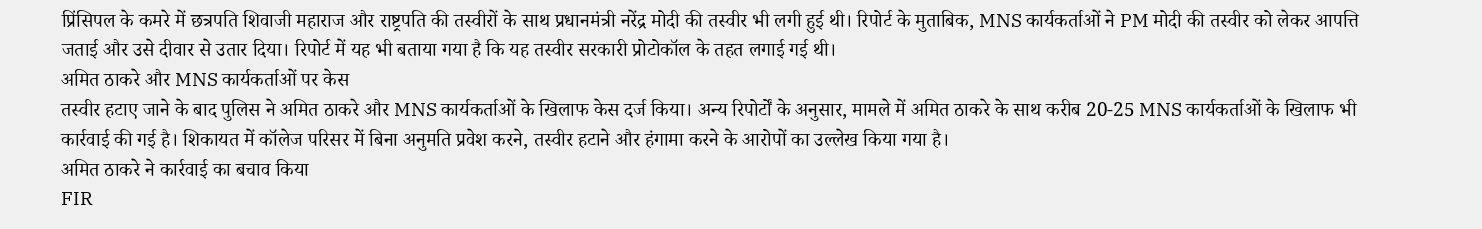प्रिंसिपल के कमरे में छत्रपति शिवाजी महाराज और राष्ट्रपति की तस्वीरों के साथ प्रधानमंत्री नरेंद्र मोदी की तस्वीर भी लगी हुई थी। रिपोर्ट के मुताबिक, MNS कार्यकर्ताओं ने PM मोदी की तस्वीर को लेकर आपत्ति जताई और उसे दीवार से उतार दिया। रिपोर्ट में यह भी बताया गया है कि यह तस्वीर सरकारी प्रोटोकॉल के तहत लगाई गई थी।
अमित ठाकरे और MNS कार्यकर्ताओं पर केस
तस्वीर हटाए जाने के बाद पुलिस ने अमित ठाकरे और MNS कार्यकर्ताओं के खिलाफ केस दर्ज किया। अन्य रिपोर्टों के अनुसार, मामले में अमित ठाकरे के साथ करीब 20-25 MNS कार्यकर्ताओं के खिलाफ भी कार्रवाई की गई है। शिकायत में कॉलेज परिसर में बिना अनुमति प्रवेश करने, तस्वीर हटाने और हंगामा करने के आरोपों का उल्लेख किया गया है।
अमित ठाकरे ने कार्रवाई का बचाव किया
FIR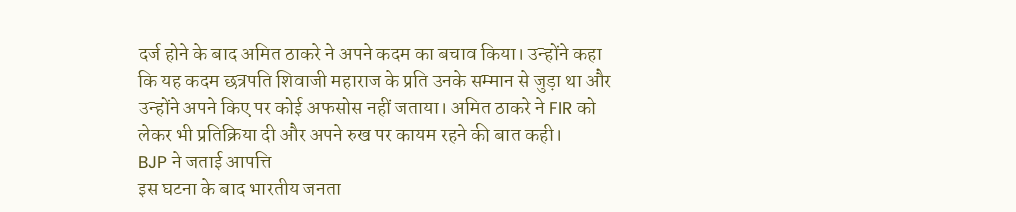दर्ज होने के बाद अमित ठाकरे ने अपने कदम का बचाव किया। उन्होंने कहा कि यह कदम छत्रपति शिवाजी महाराज के प्रति उनके सम्मान से जुड़ा था और उन्होंने अपने किए पर कोई अफसोस नहीं जताया। अमित ठाकरे ने FIR को लेकर भी प्रतिक्रिया दी और अपने रुख पर कायम रहने की बात कही।
BJP ने जताई आपत्ति
इस घटना के बाद भारतीय जनता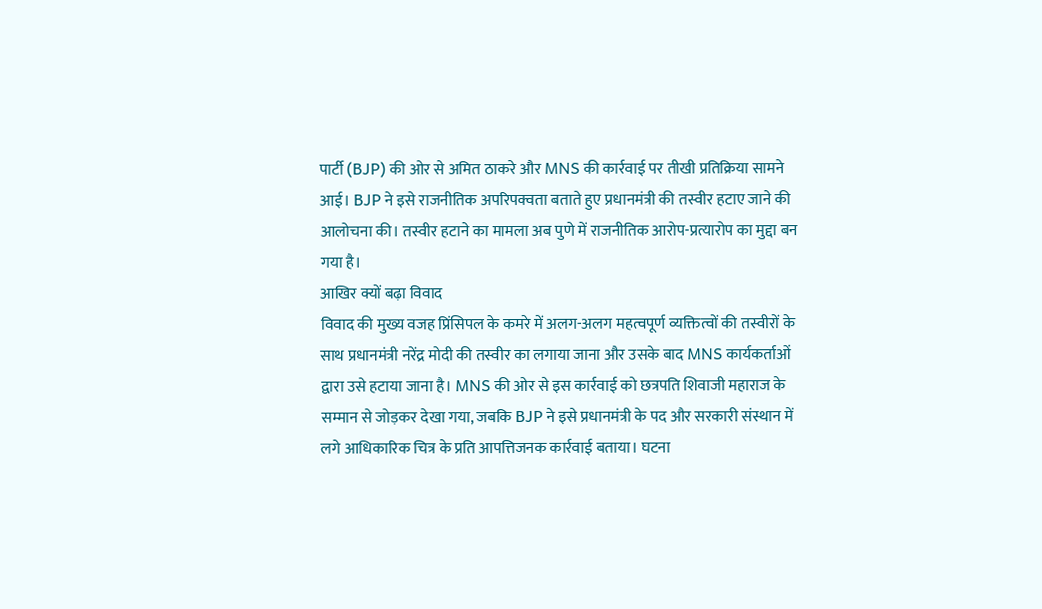पार्टी (BJP) की ओर से अमित ठाकरे और MNS की कार्रवाई पर तीखी प्रतिक्रिया सामने आई। BJP ने इसे राजनीतिक अपरिपक्वता बताते हुए प्रधानमंत्री की तस्वीर हटाए जाने की आलोचना की। तस्वीर हटाने का मामला अब पुणे में राजनीतिक आरोप-प्रत्यारोप का मुद्दा बन गया है।
आखिर क्यों बढ़ा विवाद
विवाद की मुख्य वजह प्रिंसिपल के कमरे में अलग-अलग महत्वपूर्ण व्यक्तित्वों की तस्वीरों के साथ प्रधानमंत्री नरेंद्र मोदी की तस्वीर का लगाया जाना और उसके बाद MNS कार्यकर्ताओं द्वारा उसे हटाया जाना है। MNS की ओर से इस कार्रवाई को छत्रपति शिवाजी महाराज के सम्मान से जोड़कर देखा गया, जबकि BJP ने इसे प्रधानमंत्री के पद और सरकारी संस्थान में लगे आधिकारिक चित्र के प्रति आपत्तिजनक कार्रवाई बताया। घटना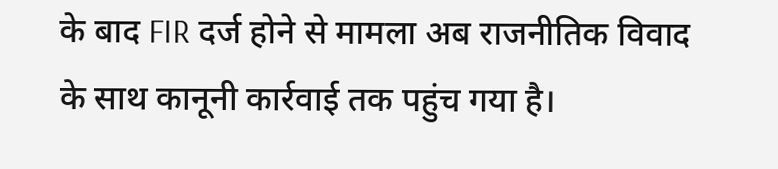के बाद FIR दर्ज होने से मामला अब राजनीतिक विवाद के साथ कानूनी कार्रवाई तक पहुंच गया है।